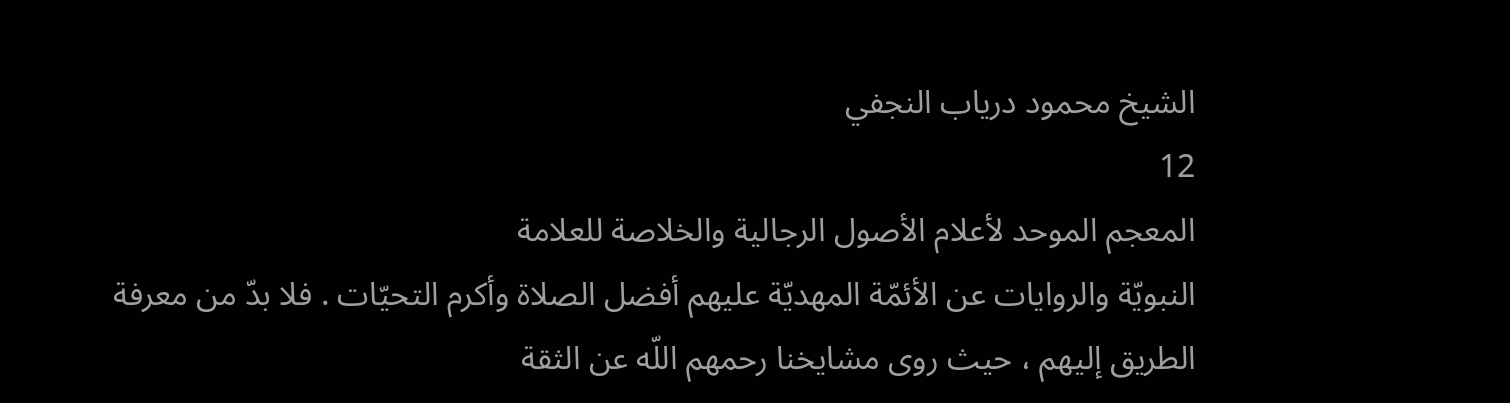الشيخ محمود درياب النجفي
12
المعجم الموحد لأعلام الأصول الرجالية والخلاصة للعلامة
النبويّة والروايات عن الأئمّة المهديّة عليهم أفضل الصلاة وأكرم التحيّات . فلا بدّ من معرفة الطريق إليهم ، حيث روى مشايخنا رحمهم اللّه عن الثقة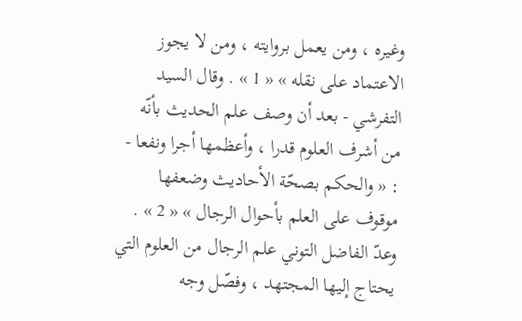وغيره ، ومن يعمل بروايته ، ومن لا يجوز الاعتماد على نقله » « 1 » . وقال السيد التفرشي - بعد أن وصف علم الحديث بأنّه من أشرف العلوم قدرا ، وأعظمها أجرا ونفعا - : « والحكم بصحّة الأحاديث وضعفها موقوف على العلم بأحوال الرجال » « 2 » . وعدّ الفاضل التوني علم الرجال من العلوم التي يحتاج إليها المجتهد ، وفصّل وجه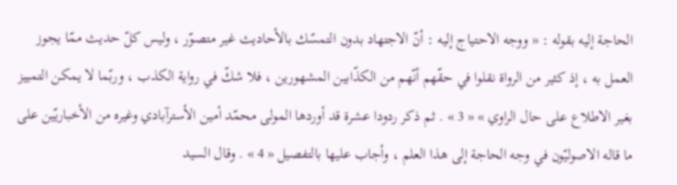الحاجة إليه بقوله : « ووجه الاحتياج إليه : أنّ الاجتهاد بدون التمسّك بالأحاديث غير متصوّر ، وليس كلّ حديث ممّا يجوز العمل به ، إذ كثير من الرواة نقلوا في حقّهم أنّهم من الكذّابين المشهورين ، فلا شكّ في رواية الكذب ، وربّما لا يمكن التمييز بغير الاطلاع على حال الراوي » « 3 » . ثم ذكر ردودا عشرة قد أوردها المولى محمّد أمين الأسترآبادي وغيره من الأخباريّين على ما قاله الاصوليّون في وجه الحاجة إلى هذا العلم ، وأجاب عليها بالتفصيل « 4 » . وقال السيد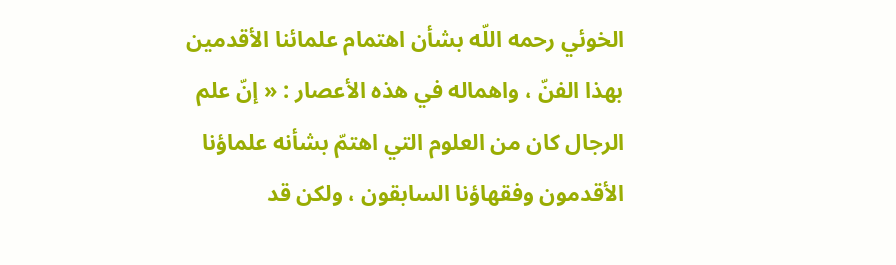الخوئي رحمه اللّه بشأن اهتمام علمائنا الأقدمين بهذا الفنّ ، واهماله في هذه الأعصار : « إنّ علم الرجال كان من العلوم التي اهتمّ بشأنه علماؤنا الأقدمون وفقهاؤنا السابقون ، ولكن قد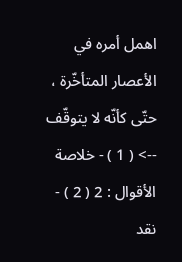اهمل أمره في الأعصار المتأخّرة ، حتّى كأنّه لا يتوقّف
--> ( 1 ) - خلاصة الأقوال : 2 ( 2 ) - نقد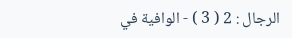الرجال : 2 ( 3 ) - الوافية في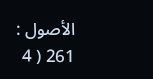الأصول : 261 ( 4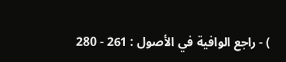) - راجع الوافية في الأصول : 261 - 280